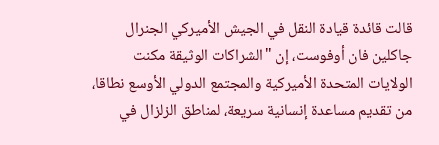قالت قائدة قيادة النقل في الجيش الأميركي الجنرال جاكلين فان أوفوست، إن "الشراكات الوثيقة مكنت الولايات المتحدة الأميركية والمجتمع الدولي الأوسع نطاقا، من تقديم مساعدة إنسانية سريعة، لمناطق الزلزال في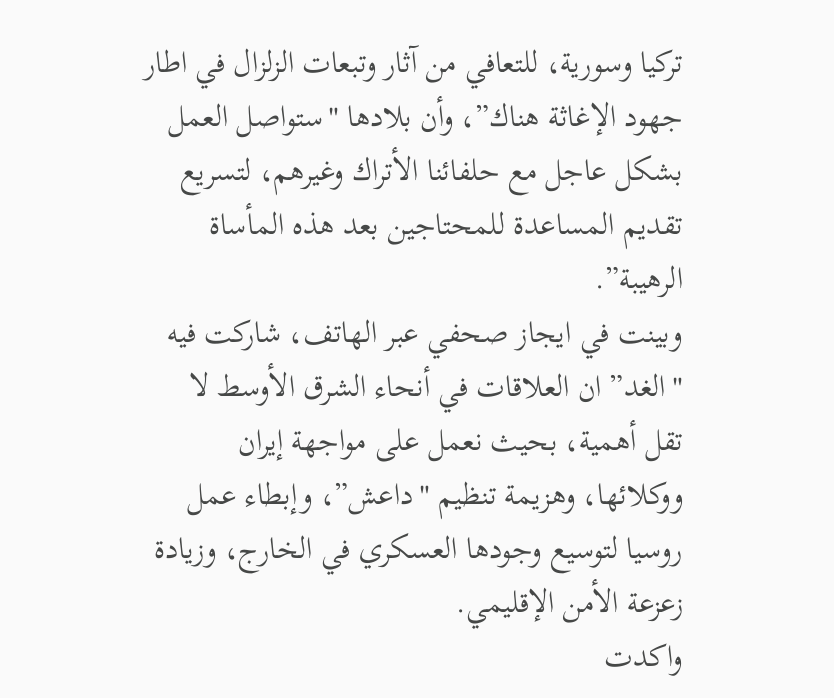تركيا وسورية، للتعافي من آثار وتبعات الزلزال في اطار جهود الإغاثة هناك”، وأن بلادها "ستواصل العمل بشكل عاجل مع حلفائنا الأتراك وغيرهم، لتسريع تقديم المساعدة للمحتاجين بعد هذه المأساة الرهيبة”.
وبينت في ايجاز صحفي عبر الهاتف، شاركت فيه "الغد” ان العلاقات في أنحاء الشرق الأوسط لا تقل أهمية، بحيث نعمل على مواجهة إيران ووكلائها، وهزيمة تنظيم "داعش”، وإبطاء عمل روسيا لتوسيع وجودها العسكري في الخارج، وزيادة زعزعة الأمن الإقليمي.
واكدت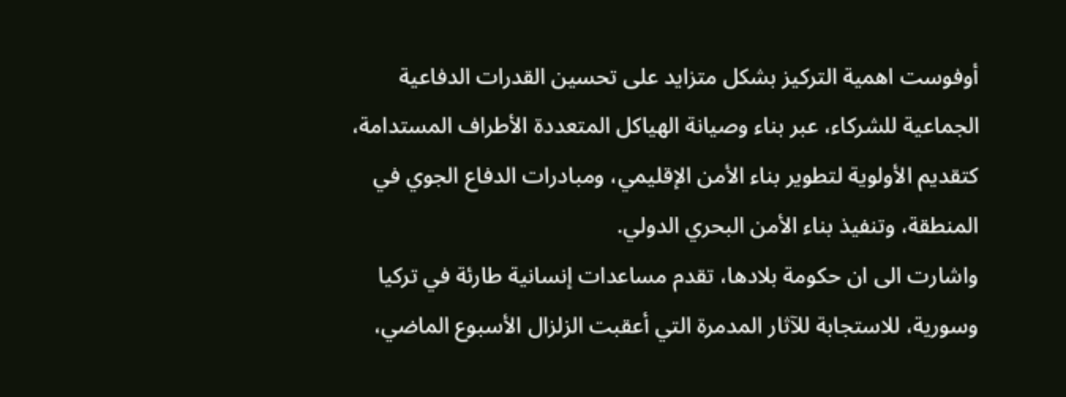أوفوست اهمية التركيز بشكل متزايد على تحسين القدرات الدفاعية الجماعية للشركاء، عبر بناء وصيانة الهياكل المتعددة الأطراف المستدامة، كتقديم الأولوية لتطوير بناء الأمن الإقليمي، ومبادرات الدفاع الجوي في المنطقة، وتنفيذ بناء الأمن البحري الدولي.
واشارت الى ان حكومة بلادها، تقدم مساعدات إنسانية طارئة في تركيا وسورية، للاستجابة للآثار المدمرة التي أعقبت الزلزال الأسبوع الماضي،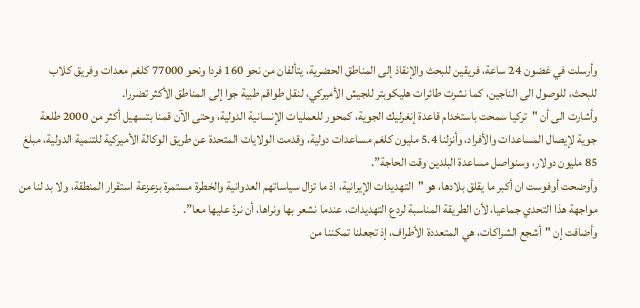وأرسلت في غضون 24 ساعة، فريقين للبحث والإنقاذ إلى المناطق الحضرية، يتألفان من نحو 160 فردا ونحو 77000 كلغم معدات وفريق كلاب للبحث، للوصول الى الناجين، كما نشرت طائرات هليكوبتر للجيش الأميركي، لنقل طواقم طبية جوا إلى المناطق الأكثر تضررا.
وأشارت الى أن "تركيا سمحت باستخدام قاعدة إنغرليك الجوية، كمحور للعمليات الإنسانية الدولية، وحتى الآن قمنا بتسهيل أكثر من 2000 طلعة جوية لإيصال المساعدات والأفراد، وأنزلنا 5.4 مليون كلغم مساعدات دولية، وقدمت الولايات المتحدة عن طريق الوكالة الأميركية للتنمية الدولية، مبلغ 85 مليون دولار، وسنواصل مساعدة البلدين وقت الحاجة”.
وأوضحت أوفوست ان أكبر ما يقلق بلادها، هو "التهديدات الإيرانية، اذ ما تزال سياساتهم العدوانية والخطرة مستمرة بزعزعة استقرار المنطقة، ولا بد لنا من مواجهة هذا التحدي جماعيا، لأن الطريقة المناسبة لردع التهديدات، عندما نشعر بها ونراها، أن نردّ عليها معا”.
وأضافت إن "أشجع الشراكات، هي المتعددة الأطراف، إذ تجعلنا تمكننا من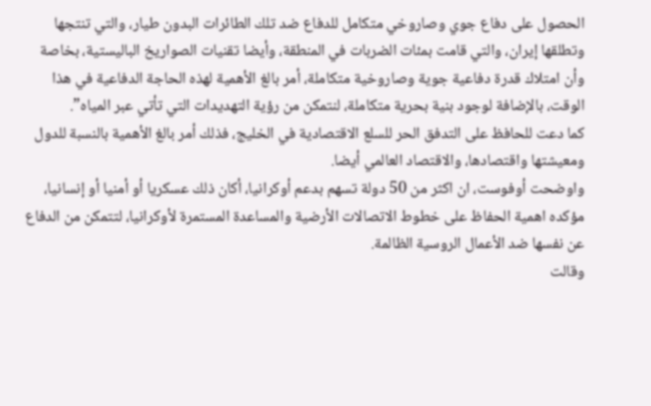الحصول على دفاع جوي وصاروخي متكامل للدفاع ضد تلك الطائرات البدون طيار، والتي تنتجها وتطلقها إيران، والتي قامت بمئات الضربات في المنطقة، وأيضا تقنيات الصواريخ الباليستية، بخاصة وأن امتلاك قدرة دفاعية جوية وصاروخية متكاملة، أمر بالغ الأهمية لهذه الحاجة الدفاعية في هذا الوقت، بالإضافة لوجود بنية بحرية متكاملة، لنتمكن من رؤية التهديدات التي تأتي عبر المياه”.
كما دعت للحافظ على التدفق الحر للسلع الاقتصادية في الخليج، فذلك أمر بالغ الأهمية بالنسبة للدول ومعيشتها واقتصادها، والاقتصاد العالمي أيضا.
واوضحت أوفوست، ان اكثر من 50 دولة تسهم بدعم أوكرانيا، أكان ذلك عسكريا أو أمنيا أو إنسانيا، مؤكده اهمية الحفاظ على خطوط الاتصالات الأرضية والمساعدة المستمرة لأوكرانيا، لتتمكن من الدفاع عن نفسها ضد الأعمال الروسية الظالمة.
وقالت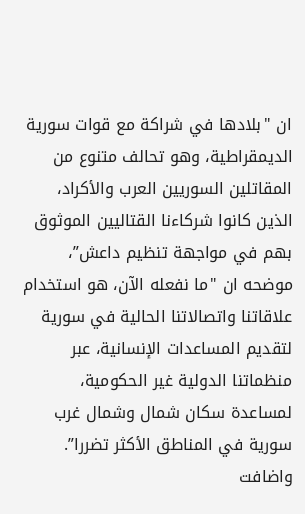ان "بلادها في شراكة مع قوات سورية الديمقراطية، وهو تحالف متنوع من المقاتلين السوريين العرب والأكراد، الذين كانوا شركاءنا القتاليين الموثوق بهم في مواجهة تنظيم داعش”، موضحه ان "ما نفعله الآن، هو استخدام علاقاتنا واتصالاتنا الحالية في سورية لتقديم المساعدات الإنسانية، عبر منظماتنا الدولية غير الحكومية، لمساعدة سكان شمال وشمال غرب سورية في المناطق الأكثر تضررا”.
واضافت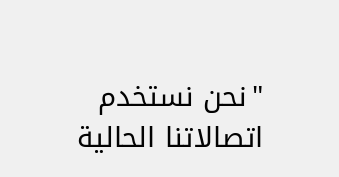"نحن نستخدم اتصالاتنا الحالية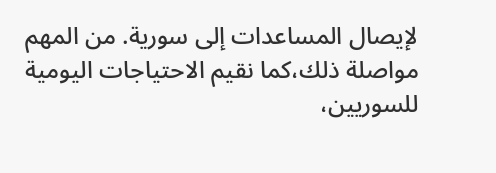لإيصال المساعدات إلى سورية. من المهم مواصلة ذلك،كما نقيم الاحتياجات اليومية للسوريين،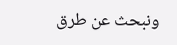ونبحث عن طرق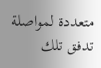متعددة لمواصلة تدفق تلك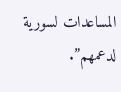المساعدات لسورية لدعمهم”.